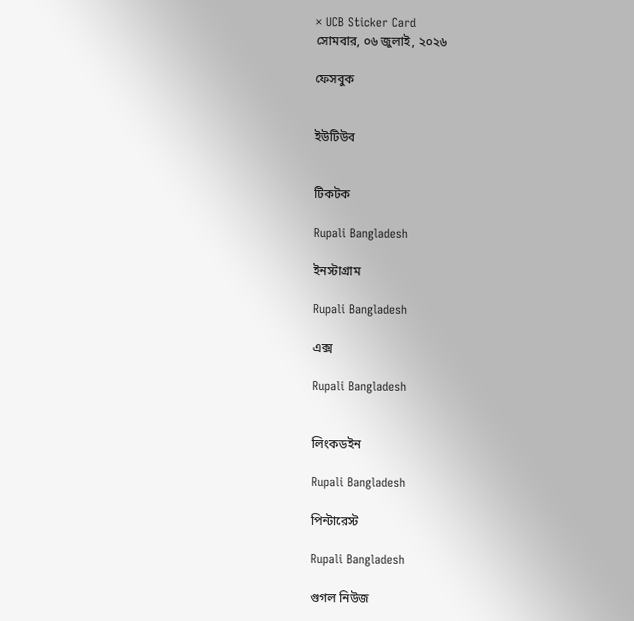× UCB Sticker Card
সোমবার, ০৬ জুলাই, ২০২৬

ফেসবুক


ইউটিউব


টিকটক

Rupali Bangladesh

ইনস্টাগ্রাম

Rupali Bangladesh

এক্স

Rupali Bangladesh


লিংকডইন

Rupali Bangladesh

পিন্টারেস্ট

Rupali Bangladesh

গুগল নিউজ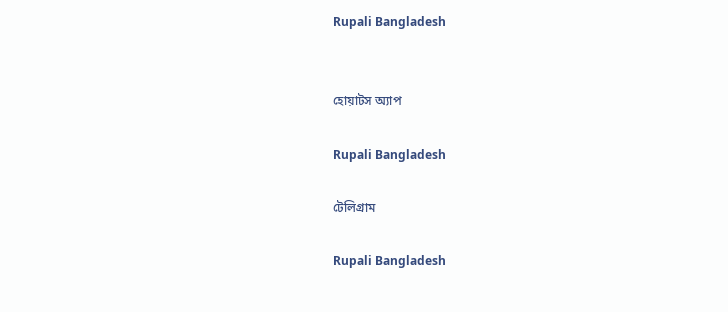Rupali Bangladesh


হোয়াটস অ্যাপ

Rupali Bangladesh

টেলিগ্রাম

Rupali Bangladesh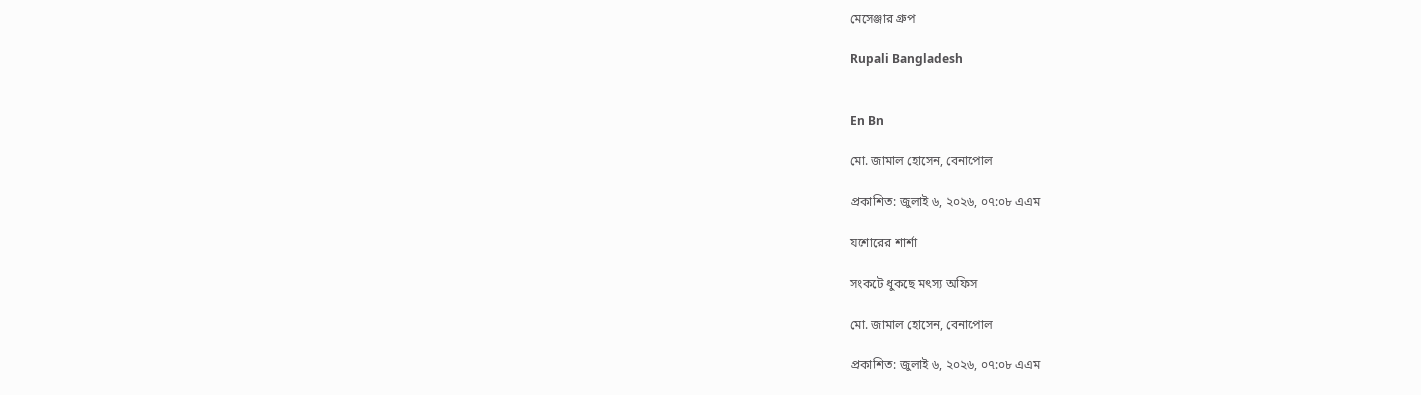মেসেঞ্জার গ্রুপ

Rupali Bangladesh


En Bn

মো. জামাল হোসেন, বেনাপোল

প্রকাশিত: জুলাই ৬, ২০২৬, ০৭:০৮ এএম

যশোরের শার্শা

সংকটে ধুকছে মৎস্য অফিস

মো. জামাল হোসেন, বেনাপোল

প্রকাশিত: জুলাই ৬, ২০২৬, ০৭:০৮ এএম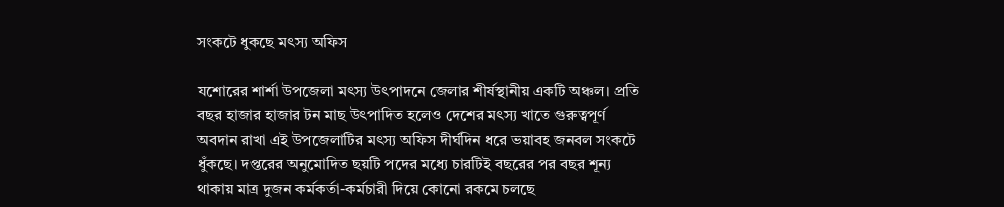সংকটে ধুকছে মৎস্য অফিস

যশোরের শার্শা উপজেলা মৎস্য উৎপাদনে জেলার শীর্ষস্থানীয় একটি অঞ্চল। প্রতি বছর হাজার হাজার টন মাছ উৎপাদিত হলেও দেশের মৎস্য খাতে গুরুত্বপূর্ণ অবদান রাখা এই উপজেলাটির মৎস্য অফিস দীর্ঘদিন ধরে ভয়াবহ জনবল সংকটে ধুঁকছে। দপ্তরের অনুমোদিত ছয়টি পদের মধ্যে চারটিই বছরের পর বছর শূন্য থাকায় মাত্র দুজন কর্মকর্তা-কর্মচারী দিয়ে কোনো রকমে চলছে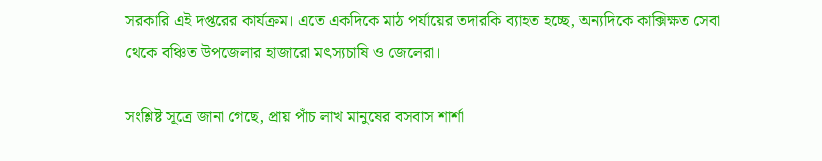সরকারি এই দপ্তরের কার্যক্রম। এতে একদিকে মাঠ পর্যায়ের তদারকি ব্যাহত হচ্ছে, অন্যদিকে কাক্সিক্ষত সেবা থেকে বঞ্চিত উপজেলার হাজারো মৎস্যচাষি ও জেলেরা।

সংশ্লিষ্ট সূত্রে জানা গেছে, প্রায় পাঁচ লাখ মানুষের বসবাস শার্শা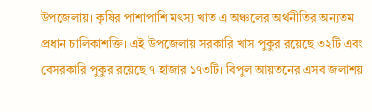উপজেলায়। কৃষির পাশাপাশি মৎস্য খাত এ অঞ্চলের অর্থনীতির অন্যতম প্রধান চালিকাশক্তি। এই উপজেলায় সরকারি খাস পুকুর রয়েছে ৩২টি এবং বেসরকারি পুকুর রয়েছে ৭ হাজার ১৭৩টি। বিপুল আয়তনের এসব জলাশয়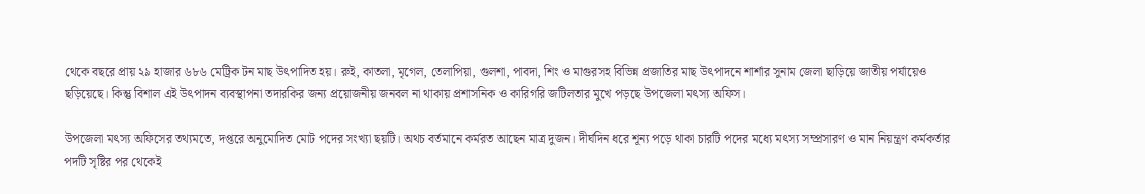থেকে বছরে প্রায় ২৯ হাজার ৬৮৬ মেট্রিক টন মাছ উৎপাদিত হয়। রুই, কাতলা, মৃগেল, তেলাপিয়া, গুলশা, পাবদা, শিং ও মাগুরসহ বিভিন্ন প্রজাতির মাছ উৎপাদনে শার্শার সুনাম জেলা ছাড়িয়ে জাতীয় পর্যায়েও ছড়িয়েছে। কিন্তু বিশাল এই উৎপাদন ব্যবস্থাপনা তদারকির জন্য প্রয়োজনীয় জনবল না থাকায় প্রশাসনিক ও কারিগরি জটিলতার মুখে পড়ছে উপজেলা মৎস্য অফিস।

উপজেলা মৎস্য অফিসের তথ্যমতে, দপ্তরে অনুমোদিত মোট পদের সংখ্যা ছয়টি। অথচ বর্তমানে কর্মরত আছেন মাত্র দুজন। দীর্ঘদিন ধরে শূন্য পড়ে থাকা চারটি পদের মধ্যে মৎস্য সম্প্রসারণ ও মান নিয়ন্ত্রণ কর্মকর্তার পদটি সৃষ্টির পর থেকেই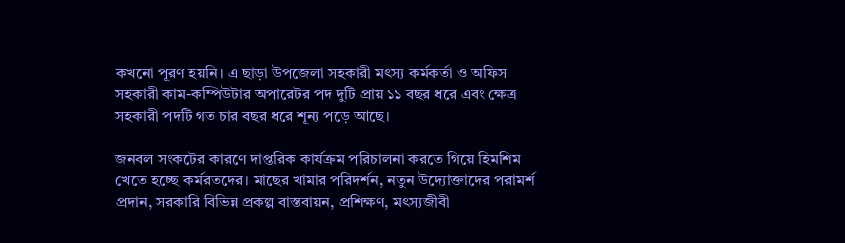কখনো পূরণ হয়নি। এ ছাড়া উপজেলা সহকারী মৎস্য কর্মকর্তা ও অফিস সহকারী কাম-কম্পিউটার অপারেটর পদ দুটি প্রায় ১১ বছর ধরে এবং ক্ষেত্র সহকারী পদটি গত চার বছর ধরে শূন্য পড়ে আছে।

জনবল সংকটের কারণে দাপ্তরিক কার্যক্রম পরিচালনা করতে গিয়ে হিমশিম খেতে হচ্ছে কর্মরতদের। মাছের খামার পরিদর্শন, নতুন উদ্যোক্তাদের পরামর্শ প্রদান, সরকারি বিভিন্ন প্রকল্প বাস্তবায়ন, প্রশিক্ষণ, মৎস্যজীবী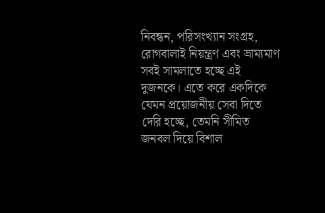নিবন্ধন, পরিসংখ্যান সংগ্রহ, রোগবালাই নিয়ন্ত্রণ এবং ভ্রাম্যমাণ সবই সামলাতে হচ্ছে এই দুজনকে। এতে করে একদিকে যেমন প্রয়োজনীয় সেবা দিতে দেরি হচ্ছে, তেমনি সীমিত জনবল দিয়ে বিশাল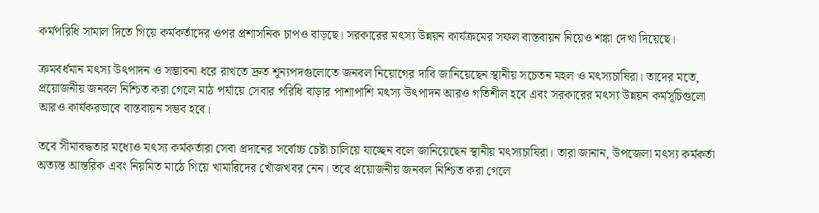কর্মপরিধি সামাল দিতে গিয়ে কর্মকর্তাদের ওপর প্রশাসনিক চাপও বাড়ছে। সরকারের মৎস্য উন্নয়ন কার্যক্রমের সফল বাস্তবায়ন নিয়েও শঙ্কা দেখা দিয়েছে।

ক্রমবর্ধমান মৎস্য উৎপাদন ও সম্ভাবনা ধরে রাখতে দ্রুত শূন্যপদগুলোতে জনবল নিয়োগের দাবি জানিয়েছেন স্থানীয় সচেতন মহল ও মৎস্যচাষিরা। তাদের মতে, প্রয়োজনীয় জনবল নিশ্চিত করা গেলে মাঠ পর্যায়ে সেবার পরিধি বাড়ার পাশাপাশি মৎস্য উৎপাদন আরও গতিশীল হবে এবং সরকারের মৎস্য উন্নয়ন কর্মসূচিগুলো আরও কার্যকরভাবে বাস্তবায়ন সম্ভব হবে।

তবে সীমাবদ্ধতার মধ্যেও মৎস্য কর্মকর্তারা সেবা প্রদানের সর্বোচ্চ চেষ্টা চালিয়ে যাচ্ছেন বলে জানিয়েছেন স্থানীয় মৎস্যচাষিরা। তারা জানান, উপজেলা মৎস্য কর্মকর্তা অত্যন্ত আন্তরিক এবং নিয়মিত মাঠে গিয়ে খামারিদের খোঁজখবর নেন। তবে প্রয়োজনীয় জনবল নিশ্চিত করা গেলে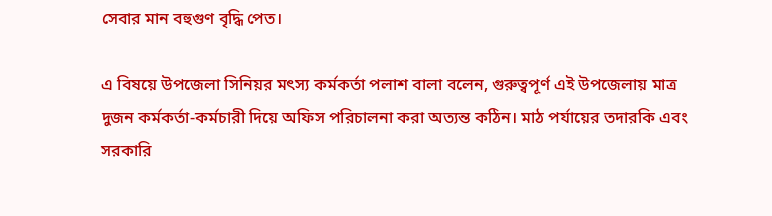সেবার মান বহুগুণ বৃদ্ধি পেত।

এ বিষয়ে উপজেলা সিনিয়র মৎস্য কর্মকর্তা পলাশ বালা বলেন, গুরুত্বপূর্ণ এই উপজেলায় মাত্র দুজন কর্মকর্তা-কর্মচারী দিয়ে অফিস পরিচালনা করা অত্যন্ত কঠিন। মাঠ পর্যায়ের তদারকি এবং সরকারি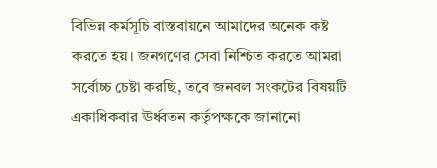বিভিন্ন কর্মসূচি বাস্তবায়নে আমাদের অনেক কষ্ট করতে হয়। জনগণের সেবা নিশ্চিত করতে আমরা সর্বোচ্চ চেষ্টা করছি, তবে জনবল সংকটের বিষয়টি একাধিকবার ঊর্ধ্বতন কর্তৃপক্ষকে জানানো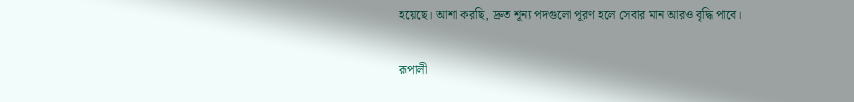হয়েছে। আশা করছি, দ্রুত শূন্য পদগুলো পূরণ হলে সেবার মান আরও বৃদ্ধি পাবে।

রূপালী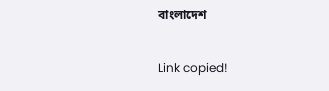বাংলাদেশ

Link copied!